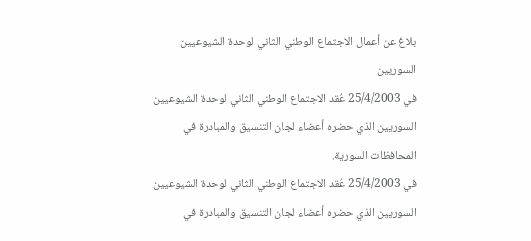بلاغ عن أعمال الاجتماع الوطني الثاني لوحدة الشيوعيين السوريين
في 25/4/2003 عُقد الاجتماع الوطني الثاني لوحدة الشيوعيين السوريين الذي حضره أعضاء لجان التنسيق والمبادرة في المحافظات السورية.
في 25/4/2003 عُقد الاجتماع الوطني الثاني لوحدة الشيوعيين السوريين الذي حضره أعضاء لجان التنسيق والمبادرة في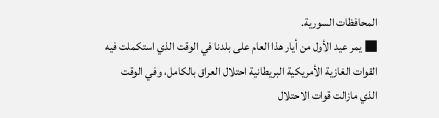المحافظات السورية.
■ يمر عيد الأول من أيار هذا العام على بلدنا في الوقت الذي استكملت فيه القوات الغازية الأمريكية البريطانية احتلال العراق بالكامل، وفي الوقت الذي مازالت قوات الاحتلال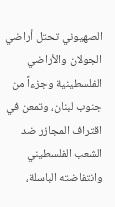الصهيوني تحتل أراضي الجولان والأراضي الفلسطينية وجزءاً من جنوب لبنان، وتمعن في اقتراف المجازر ضد الشعب الفلسطيني وانتفاضته الباسلة،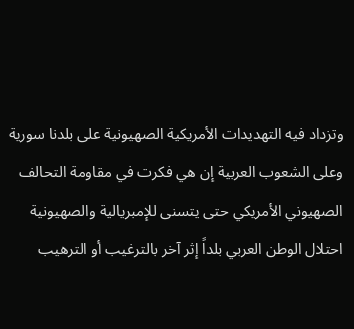وتزداد فيه التهديدات الأمريكية الصهيونية على بلدنا سورية وعلى الشعوب العربية إن هي فكرت في مقاومة التحالف الصهيوني الأمريكي حتى يتسنى للإمبريالية والصهيونية احتلال الوطن العربي بلداً إثر آخر بالترغيب أو الترهيب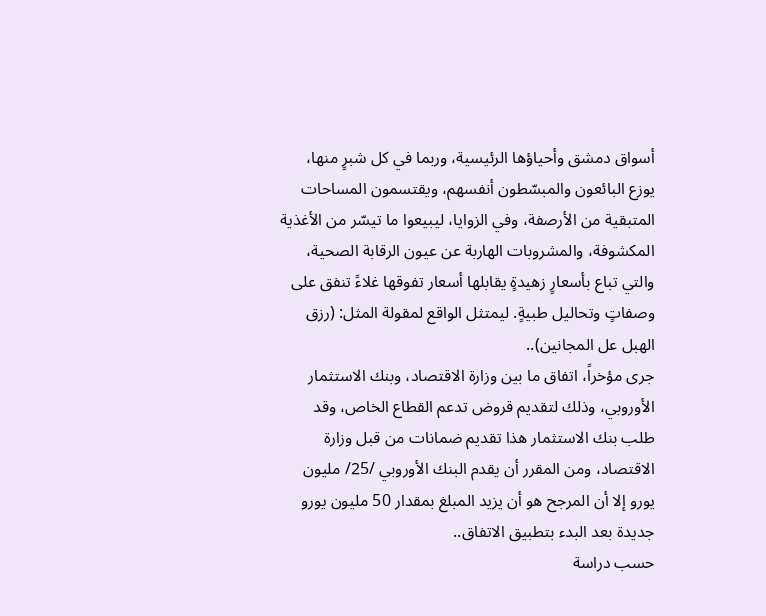أسواق دمشق وأحياؤها الرئيسية، وربما في كل شبرٍ منها، يوزع البائعون والمبسّطون أنفسهم، ويقتسمون المساحات المتبقية من الأرصفة، وفي الزوايا، ليبيعوا ما تيسّر من الأغذية المكشوفة، والمشروبات الهاربة عن عيون الرقابة الصحية، والتي تباع بأسعارٍ زهيدةٍ يقابلها أسعار تفوقها غلاءً تنفق على وصفاتٍ وتحاليل طبيةٍ. ليمتثل الواقع لمقولة المثل: (رزق الهبل عل المجانين)..
جرى مؤخراً، اتفاق ما بين وزارة الاقتصاد، وبنك الاستثمار الأوروبي، وذلك لتقديم قروض تدعم القطاع الخاص، وقد طلب بنك الاستثمار هذا تقديم ضمانات من قبل وزارة الاقتصاد، ومن المقرر أن يقدم البنك الأوروبي /25/ مليون يورو إلا أن المرجح هو أن يزيد المبلغ بمقدار 50 مليون يورو جديدة بعد البدء بتطبيق الاتفاق..
حسب دراسة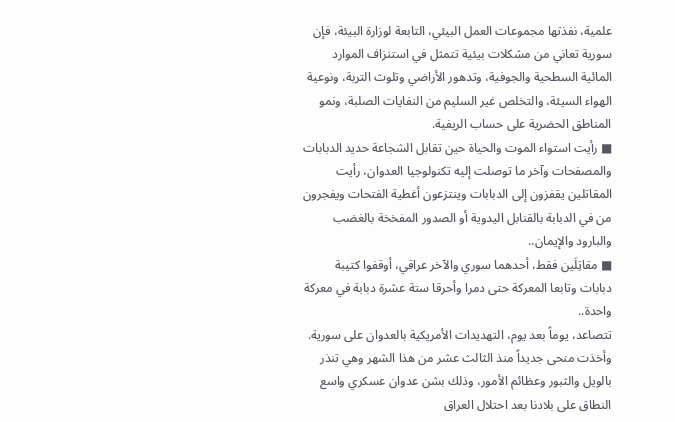علمية، نفذتها مجموعات العمل البيئي، التابعة لوزارة البيئة، فإن سورية تعاني من مشكلات بيئية تتمثل في استنزاف الموارد المائية السطحية والجوفية، وتدهور الأراضي وتلوث التربة، ونوعية الهواء السيئة، والتخلص غير السليم من النفايات الصلبة، ونمو المناطق الحضرية على حساب الريفية.
■ رأيت استواء الموت والحياة حين تقابل الشجاعة حديد الدبابات والمصفحات وآخر ما توصلت إليه تكنولوجيا العدوان، رأيت المقاتلين يقفزون إلى الدبابات وينتزعون أغطية الفتحات ويفجرون من في الدبابة بالقنابل اليدوية أو الصدور المفخخة بالغضب والبارود والإيمان..
■ مقاتِلَين فقط، أحدهما سوري والآخر عراقي، أوقفوا كتيبة دبابات وتابعا المعركة حتى دمرا وأحرقا ستة عشرة دبابة في معركة واحدة..
تتصاعد، يوماً بعد يوم، التهديدات الأمريكية بالعدوان على سورية. وأخذت منحى جديداً منذ الثالث عشر من هذا الشهر وهي تنذر بالويل والثبور وعظائم الأمور، وذلك بشن عدوان عسكري واسع النطاق على بلادنا بعد احتلال العراق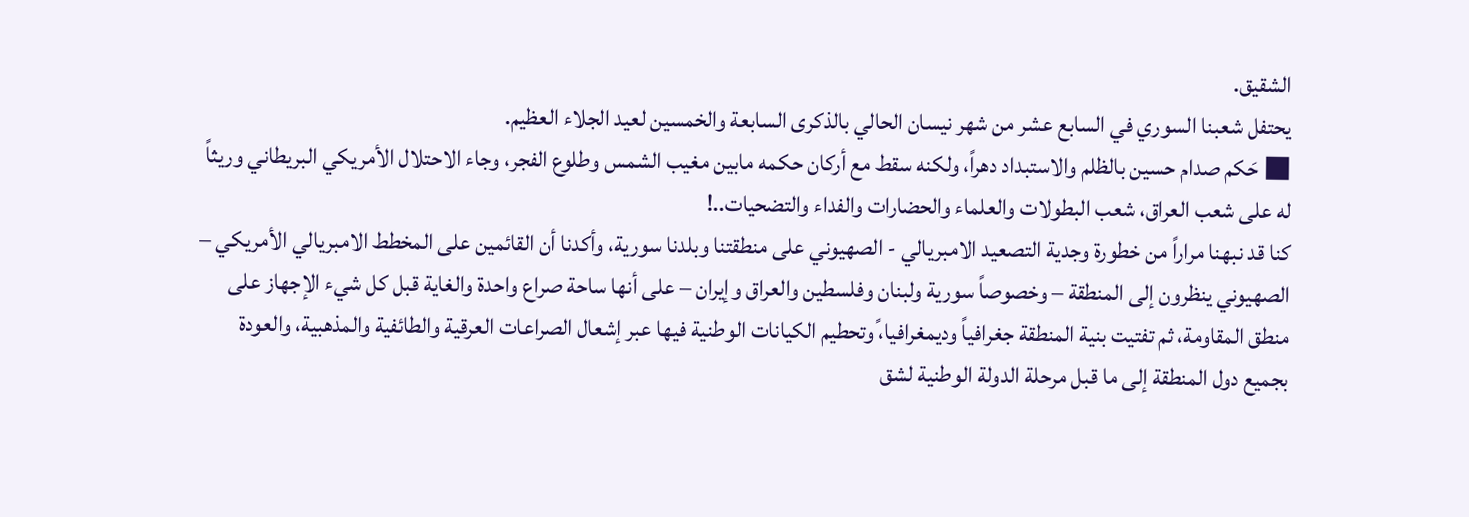الشقيق.
يحتفل شعبنا السوري في السابع عشر من شهر نيسان الحالي بالذكرى السابعة والخمسين لعيد الجلاء العظيم.
■ حَكم صدام حسين بالظلم والاستبداد دهراً، ولكنه سقط مع أركان حكمه مابين مغيب الشمس وطلوع الفجر، وجاء الاحتلال الأمريكي البريطاني وريثاً له على شعب العراق، شعب البطولات والعلماء والحضارات والفداء والتضحيات..!
كنا قد نبهنا مراراً من خطورة وجدية التصعيد الامبريالي - الصهيوني على منطقتنا وبلدنا سورية، وأكدنا أن القائمين على المخطط الامبريالي الأمريكي – الصهيوني ينظرون إلى المنطقة – وخصوصاً سورية ولبنان وفلسطين والعراق وإيران – على أنها ساحة صراع واحدة والغاية قبل كل شيء الإجهاز على منطق المقاومة، ثم تفتيت بنية المنطقة جغرافياً وديمغرافيا،ً وتحطيم الكيانات الوطنية فيها عبر إشعال الصراعات العرقية والطائفية والمذهبية، والعودة بجميع دول المنطقة إلى ما قبل مرحلة الدولة الوطنية لشق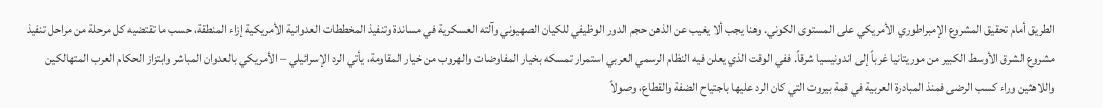الطريق أمام تحقيق المشروع الإمبراطوري الأمريكي على المستوى الكوني. وهنا يجب ألا يغيب عن الذهن حجم الدور الوظيفي للكيان الصهيوني وآلته العسكرية في مساندة وتنفيذ المخططات العدوانية الأمريكية إزاء المنطقة، حسب ما تقتضيه كل مرحلة من مراحل تنفيذ مشروع الشرق الأوسط الكبير من موريتانيا غرباً إلى اندونيسيا شرقاً. ففي الوقت الذي يعلن فيه النظام الرسمي العربي استمرار تمسكه بخيار المفاوضات والهروب من خيار المقاومة، يأتي الرد الإسرائيلي – الأمريكي بالعدوان المباشر وابتزاز الحكام العرب المتهالكين واللاهثين وراء كسب الرضى فمنذ المبادرة العربية في قمة بيروت التي كان الرد عليها باجتياح الضفة والقطاع، وصولاً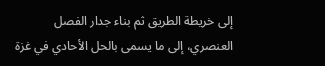إلى خريطة الطريق ثم بناء جدار الفصل العنصري، إلى ما يسمى بالحل الأحادي في غزة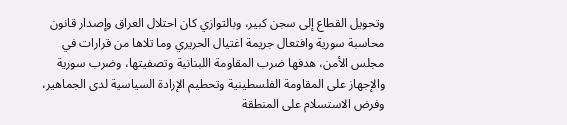وتحويل القطاع إلى سجن كبير، وبالتوازي كان احتلال العراق وإصدار قانون محاسبة سورية وافتعال جريمة اغتيال الحريري وما تلاها من قرارات في مجلس الأمن، هدفها ضرب المقاومة اللبنانية وتصفيتها، وضرب سورية والإجهاز على المقاومة الفلسطينية وتحطيم الإرادة السياسية لدى الجماهير، وفرض الاستسلام على المنطقة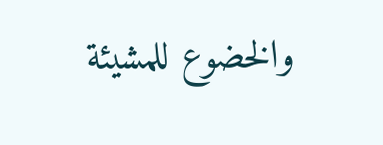والخضوع للمشيئة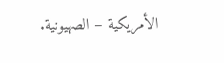الأمريكية – الصهيونية.